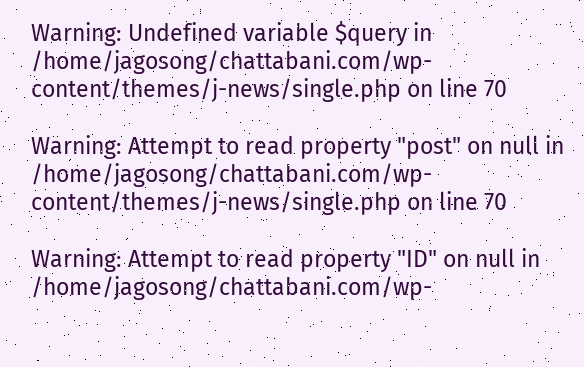Warning: Undefined variable $query in /home/jagosong/chattabani.com/wp-content/themes/j-news/single.php on line 70

Warning: Attempt to read property "post" on null in /home/jagosong/chattabani.com/wp-content/themes/j-news/single.php on line 70

Warning: Attempt to read property "ID" on null in /home/jagosong/chattabani.com/wp-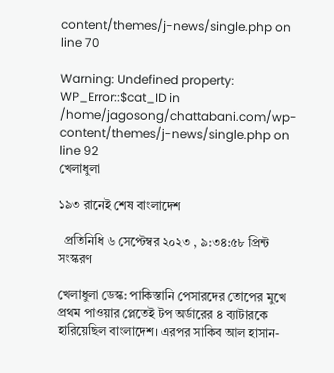content/themes/j-news/single.php on line 70

Warning: Undefined property: WP_Error::$cat_ID in /home/jagosong/chattabani.com/wp-content/themes/j-news/single.php on line 92
খেলাধুলা

১৯৩ রানেই শেষ বাংলাদেশ

  প্রতিনিধি ৬ সেপ্টেম্বর ২০২৩ , ৯:৩৪:৫৮ প্রিন্ট সংস্করণ

খেলাধুলা ডেস্ক: পাকিস্তানি পেসারদের তোপের মুখে প্রথম পাওয়ার প্লেতেই টপ অর্ডারের ৪ ব্যাটারকে হারিয়েছিল বাংলাদেশ। এরপর সাকিব আল হাসান-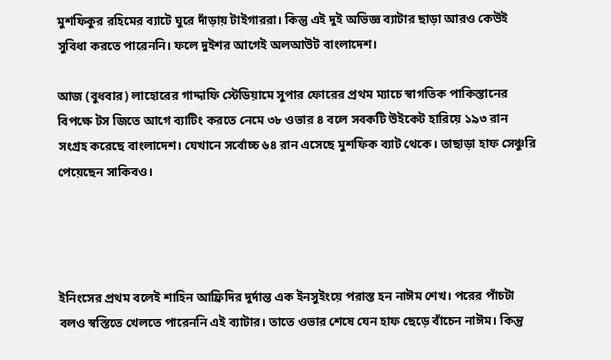মুশফিকুর রহিমের ব্যাটে ঘুরে দাঁড়ায় টাইগাররা। কিন্তু এই দুই অভিজ্ঞ ব্যাটার ছাড়া আরও কেউই সুবিধা করতে পারেননি। ফলে দুইশর আগেই অলআউট বাংলাদেশ।

আজ (বুধবার) লাহোরের গাদ্দাফি স্টেডিয়ামে সুপার ফোরের প্রথম ম্যাচে স্বাগতিক পাকিস্তানের বিপক্ষে টস জিতে আগে ব্যাটিং করতে নেমে ৩৮ ওভার ৪ বলে সবকটি উইকেট হারিয়ে ১৯৩ রান সংগ্রহ করেছে বাংলাদেশ। যেখানে সর্বোচ্চ ৬৪ রান এসেছে মুশফিক ব্যাট থেকে। তাছাড়া হাফ সেঞ্চুরি পেয়েছেন সাকিবও।




ইনিংসের প্রথম বলেই শাহিন আফ্রিদির দুর্দান্ত এক ইনসুইংয়ে পরাস্ত হন নাঈম শেখ। পরের পাঁচটা বলও স্বস্তিতে খেলতে পারেননি এই ব্যাটার। তাতে ওভার শেষে যেন হাফ ছেড়ে বাঁচেন নাঈম। কিন্তু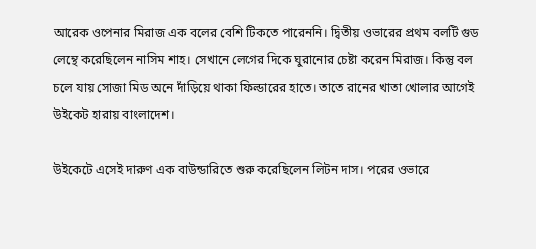আরেক ওপেনার মিরাজ এক বলের বেশি টিকতে পারেননি। দ্বিতীয় ওভারের প্রথম বলটি গুড লেন্থে করেছিলেন নাসিম শাহ। সেখানে লেগের দিকে ঘুরানোর চেষ্টা করেন মিরাজ। কিন্তু বল চলে যায় সোজা মিড অনে দাঁড়িয়ে থাকা ফিল্ডারের হাতে। তাতে রানের খাতা খোলার আগেই উইকেট হারায় বাংলাদেশ।

উইকেটে এসেই দারুণ এক বাউন্ডারিতে শুরু করেছিলেন লিটন দাস। পরের ওভারে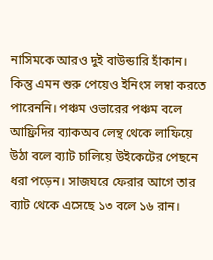নাসিমকে আরও দুই বাউন্ডারি হাঁকান। কিন্তু এমন শুরু পেয়েও ইনিংস লম্বা করতে পারেননি। পঞ্চম ওভারের পঞ্চম বলে আফ্রিদির ব্যাকঅব লেন্থ থেকে লাফিয়ে উঠা বলে ব্যাট চালিয়ে উইকেটের পেছনে ধরা পড়েন। সাজঘরে ফেরার আগে তার ব্যাট থেকে এসেছে ১৩ বলে ১৬ রান।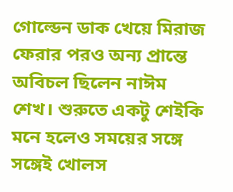গোল্ডেন ডাক খেয়ে মিরাজ ফেরার পরও অন্য প্রান্তে অবিচল ছিলেন নাঈম শেখ। শুরুতে একটু শেইকি মনে হলেও সময়ের সঙ্গে সঙ্গেই খোলস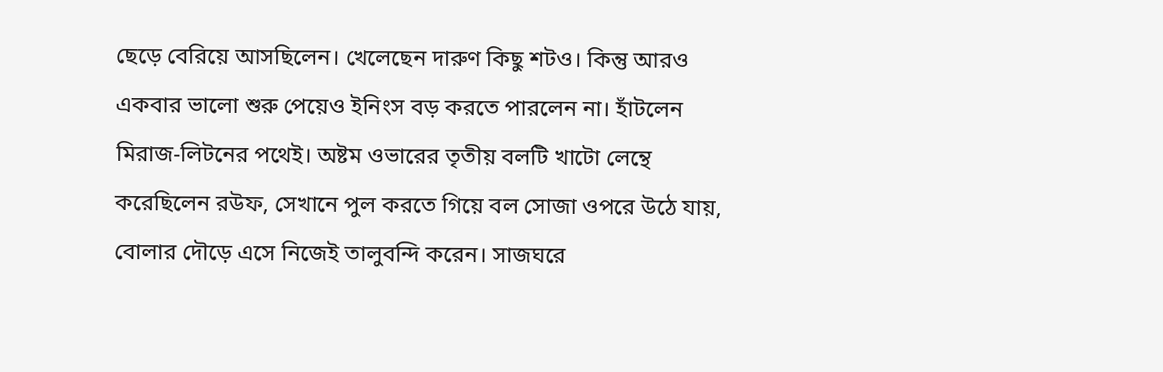ছেড়ে বেরিয়ে আসছিলেন। খেলেছেন দারুণ কিছু শটও। কিন্তু আরও একবার ভালো শুরু পেয়েও ইনিংস বড় করতে পারলেন না। হাঁটলেন মিরাজ-লিটনের পথেই। অষ্টম ওভারের তৃতীয় বলটি খাটো লেন্থে করেছিলেন রউফ, সেখানে পুল করতে গিয়ে বল সোজা ওপরে উঠে যায়, বোলার দৌড়ে এসে নিজেই তালুবন্দি করেন। সাজঘরে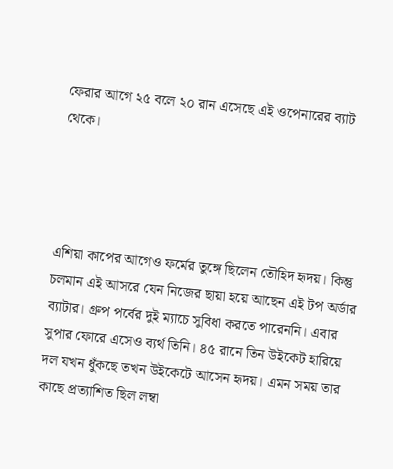ফেরার আগে ২৫ বলে ২০ রান এসেছে এই ওপেনারের ব্যাট থেকে।




এশিয়া কাপের আগেও ফর্মের তুঙ্গে ছিলেন তৌহিদ হৃদয়। কিন্তু চলমান এই আসরে যেন নিজের ছায়া হয়ে আছেন এই টপ অর্ডার ব্যাটার। গ্রুপ পর্বের দুই ম্যাচে সুবিধা করতে পারেননি। এবার সুপার ফোরে এসেও ব্যর্থ তিনি। ৪৫ রানে তিন উইকেট হারিয়ে দল যখন ধুঁকছে তখন উইকেটে আসেন হৃদয়। এমন সময় তার কাছে প্রত্যাশিত ছিল লম্বা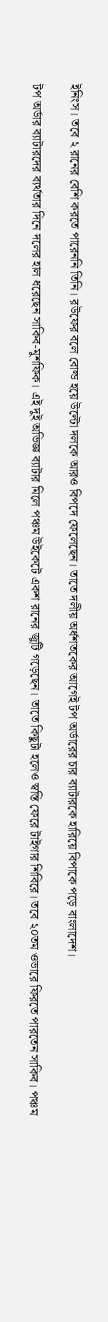ইনিংস। তবে ২ রানের বেশি করতে পারেননি তিনি। রউফের বলে বোল্ড হয়ে উল্টো দলকে আরও বিপদে ফেলেছেন। তাতে দলীয় অর্ধশতকের আগেই টপ অর্ডারের চার ব্যাটারকে হারিয়ে বিপাকে পড়ে বাংলাদেশ।

টপ অর্ডার ব্যাটারদের ব্যর্থতার দিনে দলের হাল ধরেছেন সাকিব-মুশফিক। এই দুই অভিজ্ঞ ব্যাটার মিলে পঞ্চম উইকেটে একশ রানের জুটি গড়েছেন। তাতে কিছুটা হলেও স্বস্তি ফেরে টাইগার শিবিরে। তবে ২০তম ওভারে ফিরতে পারতেন সাকিব। পঞ্চম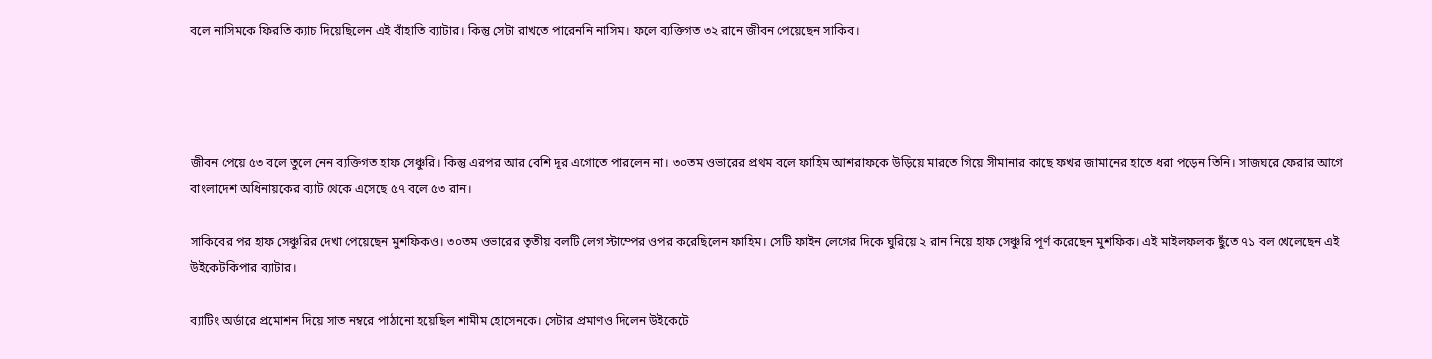বলে নাসিমকে ফিরতি ক্যাচ দিয়েছিলেন এই বাঁহাতি ব্যাটার। কিন্তু সেটা রাখতে পারেননি নাসিম। ফলে ব্যক্তিগত ৩২ রানে জীবন পেয়েছেন সাকিব।




জীবন পেয়ে ৫৩ বলে তুলে নেন ব্যক্তিগত হাফ সেঞ্চুরি। কিন্তু এরপর আর বেশি দূর এগোতে পারলেন না। ৩০তম ওভারের প্রথম বলে ফাহিম আশরাফকে উড়িয়ে মারতে গিয়ে সীমানার কাছে ফখর জামানের হাতে ধরা পড়েন তিনি। সাজঘরে ফেরার আগে বাংলাদেশ অধিনায়কের ব্যাট থেকে এসেছে ৫৭ বলে ৫৩ রান।

সাকিবের পর হাফ সেঞ্চুরির দেখা পেয়েছেন মুশফিকও। ৩০তম ওভারের তৃতীয় বলটি লেগ স্টাম্পের ওপর করেছিলেন ফাহিম। সেটি ফাইন লেগের দিকে ঘুরিয়ে ২ রান নিয়ে হাফ সেঞ্চুরি পূর্ণ করেছেন মুশফিক। এই মাইলফলক ছুঁতে ৭১ বল খেলেছেন এই উইকেটকিপার ব্যাটার।

ব্যাটিং অর্ডারে প্রমোশন দিয়ে সাত নম্বরে পাঠানো হয়েছিল শামীম হোসেনকে। সেটার প্রমাণও দিলেন উইকেটে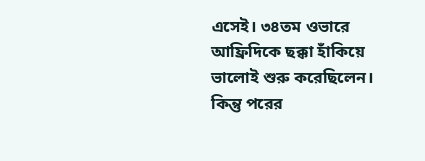এসেই। ৩৪তম ওভারে আফ্রিদিকে ছক্কা হাঁকিয়ে ভালোই শুরু করেছিলেন। কিন্তু পরের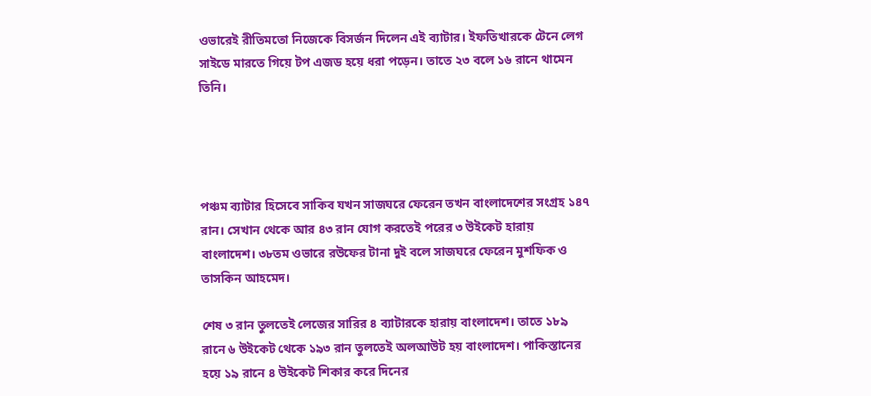ওভারেই রীতিমতো নিজেকে বিসর্জন দিলেন এই ব্যাটার। ইফতিখারকে টেনে লেগ সাইডে মারতে গিয়ে টপ এজড হয়ে ধরা পড়েন। তাতে ২৩ বলে ১৬ রানে থামেন তিনি।




পঞ্চম ব্যাটার হিসেবে সাকিব যখন সাজঘরে ফেরেন তখন বাংলাদেশের সংগ্রহ ১৪৭ রান। সেখান থেকে আর ৪৩ রান যোগ করতেই পরের ৩ উইকেট হারায় বাংলাদেশ। ৩৮তম ওভারে রউফের টানা দুই বলে সাজঘরে ফেরেন মুশফিক ও তাসকিন আহমেদ।

শেষ ৩ রান তুলতেই লেজের সারির ৪ ব্যাটারকে হারায় বাংলাদেশ। তাতে ১৮৯ রানে ৬ উইকেট থেকে ১৯৩ রান তুলতেই অলআউট হয় বাংলাদেশ। পাকিস্তানের হয়ে ১৯ রানে ৪ উইকেট শিকার করে দিনের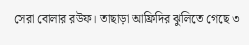সেরা বোলার রউফ। তাছাড়া আফ্রিদির ঝুলিতে গেছে ৩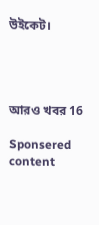উইকেট।




আরও খবর 16

Sponsered content